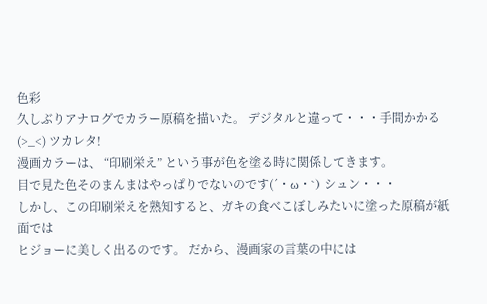色彩
久しぶりアナログでカラー原稿を描いた。 デジタルと違って・・・手間かかる(>_<) ツカレタ!
漫画カラーは、 “印刷栄え” という事が色を塗る時に関係してきます。
目で見た色そのまんまはやっぱりでないのです(´・ω・`) シュン・・・
しかし、この印刷栄えを熟知すると、ガキの食べこぼしみたいに塗った原稿が紙面では
ヒジョーに美しく出るのです。 だから、漫画家の言葉の中には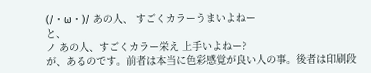(/・ω・)/ あの人、 すごくカラーうまいよねー
と、
ノ あの人、すごくカラー栄え 上手いよねー?
が、あるのです。前者は本当に色彩感覚が良い人の事。後者は印刷段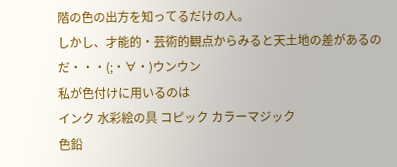階の色の出方を知ってるだけの人。
しかし、才能的・芸術的観点からみると天土地の差があるのだ・・・(;・∀・)ウンウン
私が色付けに用いるのは
インク 水彩絵の具 コピック カラーマジック
色鉛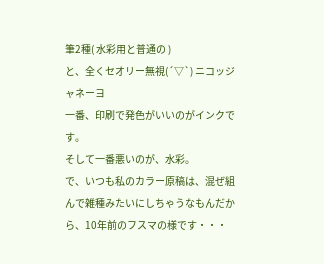筆2種( 水彩用と普通の )
と、全くセオリー無視(´▽`) ニコッジャネーヨ
一番、印刷で発色がいいのがインクです。
そして一番悪いのが、水彩。
で、いつも私のカラー原稿は、混ぜ組んで雑種みたいにしちゃうなもんだから、10年前のフスマの様です・・・